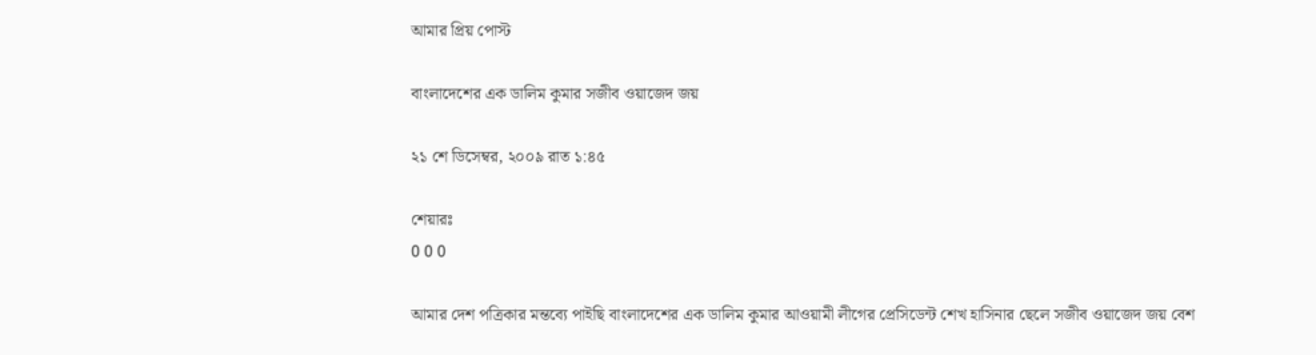আমার প্রিয় পোস্ট

বাংলাদেশের এক ডালিম কুমার সজীব ওয়াজেদ জয়

২১ শে ডিসেম্বর, ২০০৯ রাত ১:৪৫

শেয়ারঃ
0 0 0

আমার দেশ পত্রিকার মন্তব্যে পাইছি বাংলাদেশের এক ডালিম কুমার আওয়ামী লীগের প্রেসিডেন্ট শেখ হাসিনার ছেলে সজীব ওয়াজেদ জয় বেশ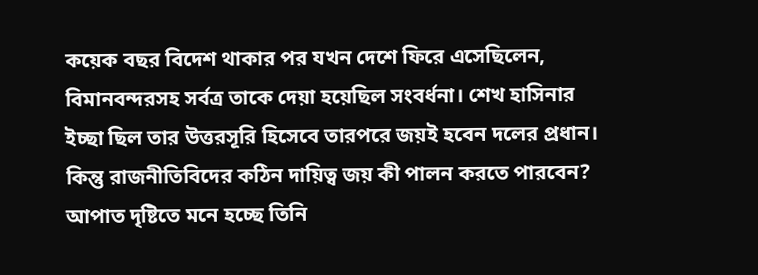কয়েক বছর বিদেশ থাকার পর যখন দেশে ফিরে এসেছিলেন, বিমানবন্দরসহ সর্বত্র তাকে দেয়া হয়েছিল সংবর্ধনা। শেখ হাসিনার ইচ্ছা ছিল তার উত্তরসূরি হিসেবে তারপরে জয়ই হবেন দলের প্রধান। কিন্তু রাজনীতিবিদের কঠিন দায়িত্ব জয় কী পালন করতে পারবেন? আপাত দৃষ্টিতে মনে হচ্ছে তিনি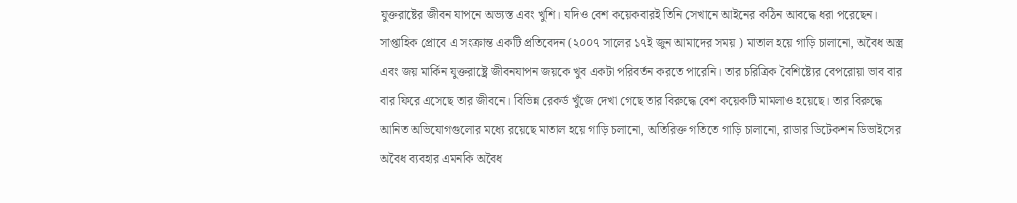যুক্তরাষ্টের জীবন যাপনে অভ্যস্ত এবং খুশি। যদিও বেশ কয়েকবারই তিনি সেখানে আইনের কঠিন আবদ্ধে ধরা পরেছেন। সাপ্তাহিক প্রোবে এ সংক্রান্ত একটি প্রতিবেদন (২০০৭ সালের ১৭ই জুন আমাদের সময় ) মাতাল হয়ে গাড়ি চালানো, অবৈধ অস্ত্র এবং জয় মার্কিন যুক্তরাষ্ট্রে জীবনযাপন জয়কে খুব একটা পরিবর্তন করতে পারেনি। তার চরিত্রিক বৈশিষ্ট্যের বেপরোয়া ভাব বার বার ফিরে এসেছে তার জীবনে। বিভিন্ন রেকর্ড খুঁজে দেখা গেছে তার বিরুদ্ধে বেশ কয়েকটি মামলাও হয়েছে। তার বিরুদ্ধে আনিত অভিযোগগুলোর মধ্যে রয়েছে মাতাল হয়ে গাড়ি চলানো, অতিরিক্ত গতিতে গাড়ি চালানো, রাডার ডিটেকশন ডিভাইসের অবৈধ ব্যবহার এমনকি অবৈধ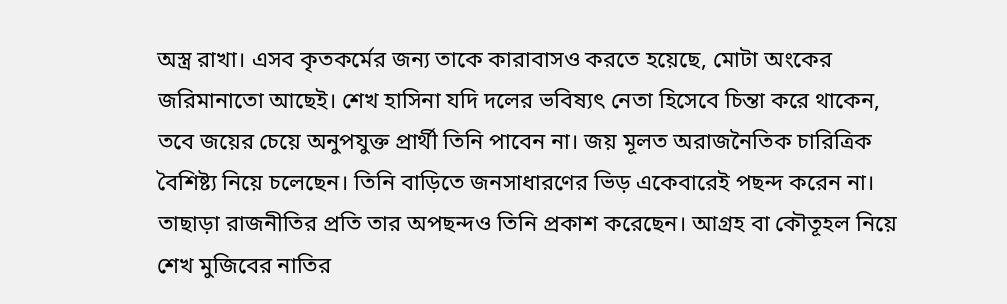অস্ত্র রাখা। এসব কৃতকর্মের জন্য তাকে কারাবাসও করতে হয়েছে, মোটা অংকের জরিমানাতো আছেই। শেখ হাসিনা যদি দলের ভবিষ্যৎ নেতা হিসেবে চিন্তা করে থাকেন, তবে জয়ের চেয়ে অনুপযুক্ত প্রার্থী তিনি পাবেন না। জয় মূলত অরাজনৈতিক চারিত্রিক বৈশিষ্ট্য নিয়ে চলেছেন। তিনি বাড়িতে জনসাধারণের ভিড় একেবারেই পছন্দ করেন না। তাছাড়া রাজনীতির প্রতি তার অপছন্দও তিনি প্রকাশ করেছেন। আগ্রহ বা কৌতূহল নিয়ে শেখ মুজিবের নাতির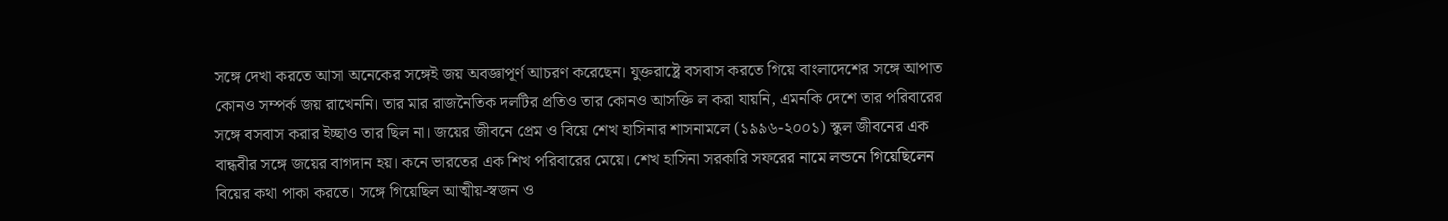সঙ্গে দেখা করতে আসা অনেকের সঙ্গেই জয় অবজ্ঞাপূর্ণ আচরণ করেছেন। যুক্তরাষ্ট্রে বসবাস করতে গিয়ে বাংলাদেশের সঙ্গে আপাত কোনও সম্পর্ক জয় রাখেননি। তার মার রাজনৈতিক দলটির প্রতিও তার কোনও আসক্তি ল করা যায়নি, এমনকি দেশে তার পরিবারের সঙ্গে বসবাস করার ইচ্ছাও তার ছিল না। জয়ের জীবনে প্রেম ও বিয়ে শেখ হাসিনার শাসনামলে (১৯৯৬-২০০১) স্কুল জীবনের এক বান্ধবীর সঙ্গে জয়ের বাগদান হয়। কনে ভারতের এক শিখ পরিবারের মেয়ে। শেখ হাসিনা সরকারি সফরের নামে লন্ডনে গিয়েছিলেন বিয়ের কথা পাকা করতে। সঙ্গে গিয়েছিল আত্মীয়-স্বজন ও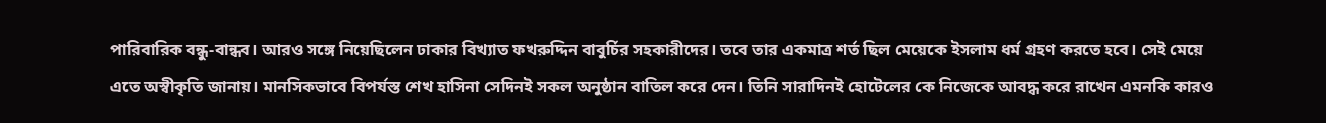পারিবারিক বন্ধু-বান্ধব। আরও সঙ্গে নিয়েছিলেন ঢাকার বিখ্যাত ফখরুদ্দিন বাবুর্চির সহকারীদের। তবে তার একমাত্র শর্ত ছিল মেয়েকে ইসলাম ধর্ম গ্রহণ করতে হবে। সেই মেয়ে এতে অস্বীকৃতি জানায়। মানসিকভাবে বিপর্যস্ত শেখ হাসিনা সেদিনই সকল অনুষ্ঠান বাতিল করে দেন। তিনি সারাদিনই হোটেলের কে নিজেকে আবদ্ধ করে রাখেন এমনকি কারও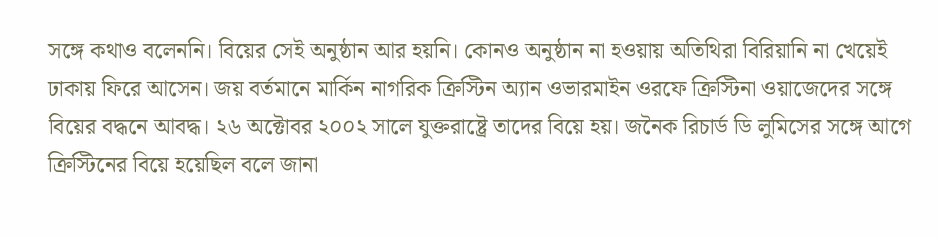সঙ্গে কথাও বলেননি। বিয়ের সেই অনুষ্ঠান আর হয়নি। কোনও অনুষ্ঠান না হওয়ায় অতিথিরা বিরিয়ানি না খেয়েই ঢাকায় ফিরে আসেন। জয় বর্তমানে মার্কিন নাগরিক ক্রিস্টিন অ্যান ওভারমাইন ওরফে ক্রিস্টিনা ওয়াজেদের সঙ্গে বিয়ের বদ্ধনে আবদ্ধ। ২৬ অক্টোবর ২০০২ সালে যুক্তরাষ্ট্রে তাদের বিয়ে হয়। জনৈক রিচার্ড ডি লুমিসের সঙ্গে আগে ক্রিস্টিনের বিয়ে হয়েছিল বলে জানা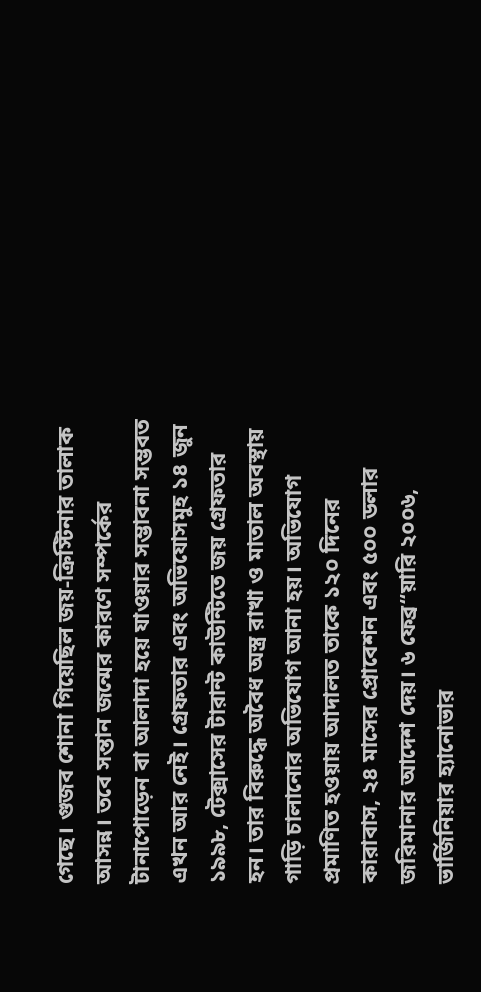গেছে। গুজব শোনা গিয়েছিল জয়-ক্রিস্টিনার তালাক আসন্ন। তবে সন্তান জন্মের কারণে সম্পর্কের টানাপোড়েন বা আলাদা হয়ে যাওয়ার সম্ভাবনা সম্ভবত এখন আর নেই। গ্রেফতার এবং অভিযোসমুহ ১৪ জুন ১৯৯৮, টেক্সাসের টারান্ট কাউন্টিতে জয় গ্রেফতার হন। তার বিরুদ্ধে অবৈধ অস্ত্র রাখা ও মাতাল অবস্থায় গাড়ি চালানোর অভিযোগ আনা হয়। অভিযোগ প্রমাণিত হওয়ায় আদালত তাকে ১২০ দিনের কারাবাস, ২৪ মাসের প্রোবেশন এবং ৫০০ ডলার জরিমানার আদেশ দেয়। ৬ ফেব্র“য়ারি ২০০৬, ভার্জিনিয়ার হ্যানোভার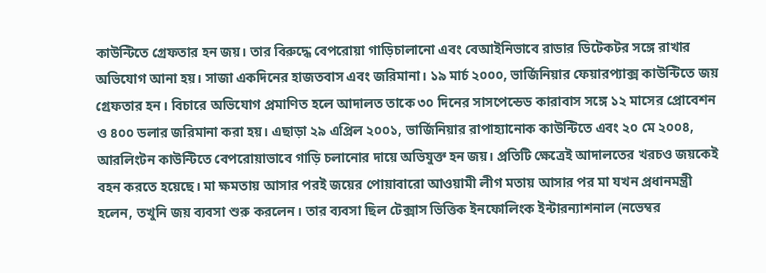কাউন্টিতে গ্রেফতার হন জয়। তার বিরুদ্ধে বেপরোয়া গাড়িচালানো এবং বেআইনিভাবে রাডার ডিটেকটর সঙ্গে রাখার অভিযোগ আনা হয়। সাজা একদিনের হাজতবাস এবং জরিমানা। ১৯ মার্চ ২০০০, ভার্জিনিয়ার ফেয়ারপ্যাক্স কাউন্টিতে জয় গ্রেফতার হন। বিচারে অভিযোগ প্রমাণিত হলে আদালত তাকে ৩০ দিনের সাসপেন্ডেড কারাবাস সঙ্গে ১২ মাসের প্রোবেশন ও ৪০০ ডলার জরিমানা করা হয়। এছাড়া ২৯ এপ্রিল ২০০১, ভার্জিনিয়ার রাপাহ্যানোক কাউন্টিতে এবং ২০ মে ২০০৪, আরলিংটন কাউন্টিতে বেপরোয়াভাবে গাড়ি চলানোর দায়ে অভিযুক্ত হন জয়। প্রতিটি ক্ষেত্রেই আদালতের খরচও জয়কেই বহন করতে হয়েছে। মা ক্ষমতায় আসার পরই জয়ের পোয়াবারো আওয়ামী লীগ মতায় আসার পর মা যখন প্রধানমন্ত্রী হলেন, তখুনি জয় ব্যবসা শুরু করলেন। তার ব্যবসা ছিল টেক্সাস ভিত্তিক ইনফোলিংক ইন্টারন্যাশনাল (নভেম্বর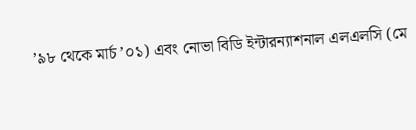’৯৮ থেকে মার্চ ’০১) এবং নোভা বিডি ইন্টারন্যাশনাল এলএলসি (মে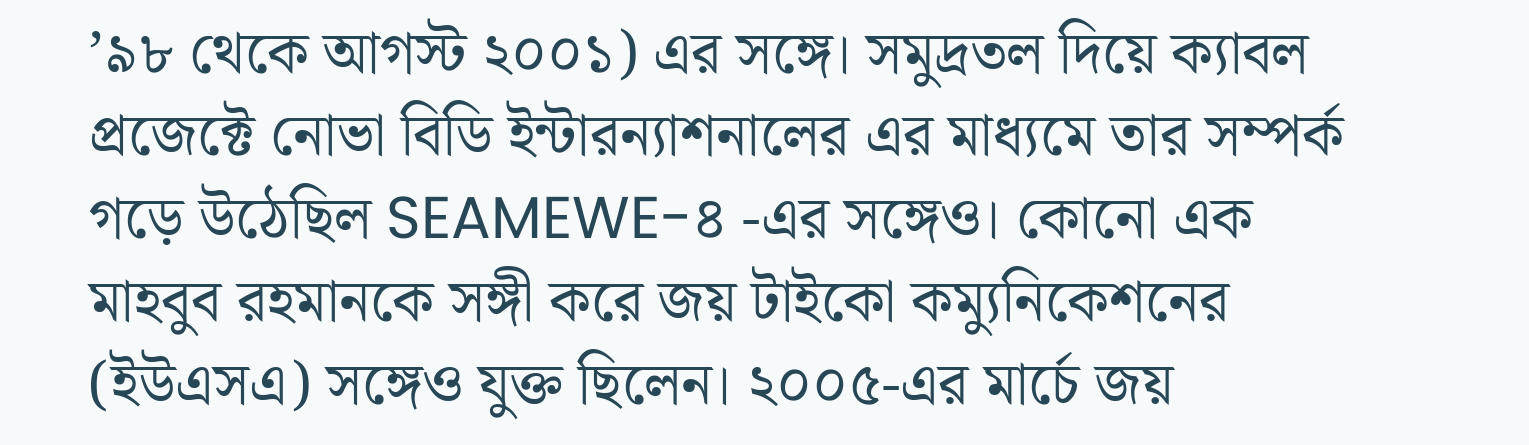’৯৮ থেকে আগস্ট ২০০১) এর সঙ্গে। সমুদ্রতল দিয়ে ক্যাবল প্রজেক্টে নোভা বিডি ইন্টারন্যাশনালের এর মাধ্যমে তার সম্পর্ক গড়ে উঠেছিল SEAMEWE-৪ -এর সঙ্গেও। কোনো এক মাহবুব রহমানকে সঙ্গী করে জয় টাইকো কম্যুনিকেশনের (ইউএসএ) সঙ্গেও যুক্ত ছিলেন। ২০০৫-এর মার্চে জয়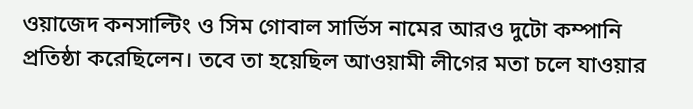ওয়াজেদ কনসাল্টিং ও সিম গোবাল সার্ভিস নামের আরও দুটো কম্পানি প্রতিষ্ঠা করেছিলেন। তবে তা হয়েছিল আওয়ামী লীগের মতা চলে যাওয়ার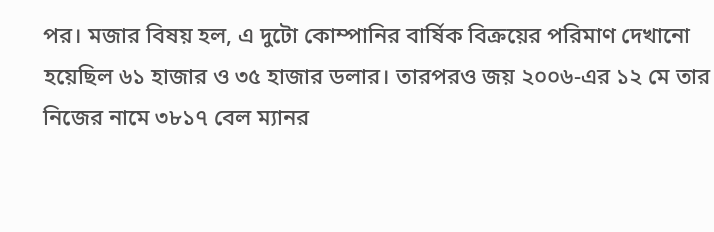পর। মজার বিষয় হল, এ দুটো কোম্পানির বার্ষিক বিক্রয়ের পরিমাণ দেখানো হয়েছিল ৬১ হাজার ও ৩৫ হাজার ডলার। তারপরও জয় ২০০৬-এর ১২ মে তার নিজের নামে ৩৮১৭ বেল ম্যানর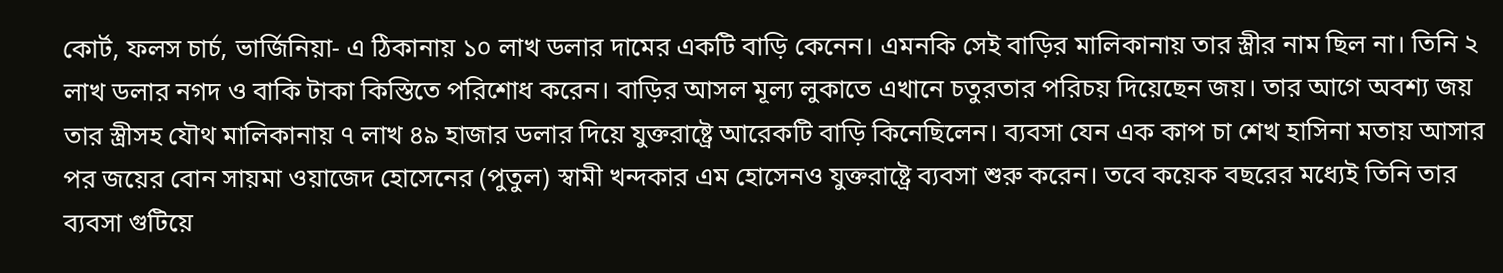কোর্ট, ফলস চার্চ, ভার্জিনিয়া- এ ঠিকানায় ১০ লাখ ডলার দামের একটি বাড়ি কেনেন। এমনকি সেই বাড়ির মালিকানায় তার স্ত্রীর নাম ছিল না। তিনি ২ লাখ ডলার নগদ ও বাকি টাকা কিস্তিতে পরিশোধ করেন। বাড়ির আসল মূল্য লুকাতে এখানে চতুরতার পরিচয় দিয়েছেন জয়। তার আগে অবশ্য জয় তার স্ত্রীসহ যৌথ মালিকানায় ৭ লাখ ৪৯ হাজার ডলার দিয়ে যুক্তরাষ্ট্রে আরেকটি বাড়ি কিনেছিলেন। ব্যবসা যেন এক কাপ চা শেখ হাসিনা মতায় আসার পর জয়ের বোন সায়মা ওয়াজেদ হোসেনের (পুতুল) স্বামী খন্দকার এম হোসেনও যুক্তরাষ্ট্রে ব্যবসা শুরু করেন। তবে কয়েক বছরের মধ্যেই তিনি তার ব্যবসা গুটিয়ে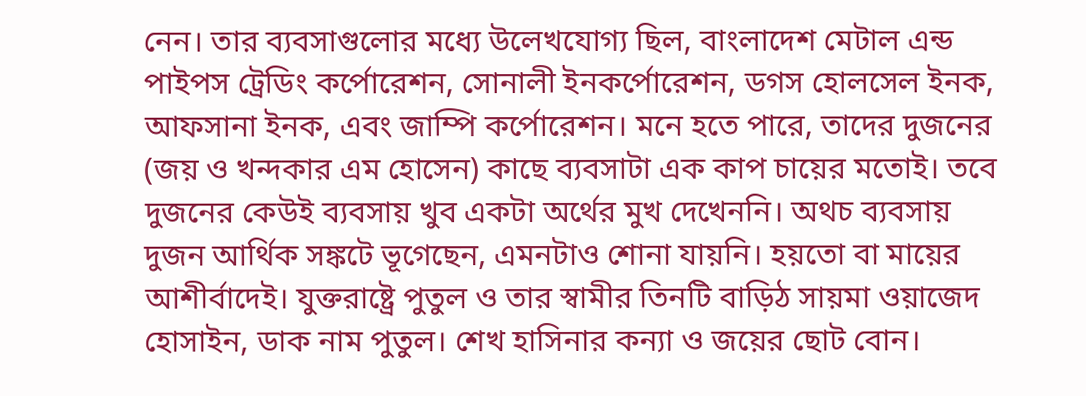নেন। তার ব্যবসাগুলোর মধ্যে উলেখযোগ্য ছিল, বাংলাদেশ মেটাল এন্ড পাইপস ট্রেডিং কর্পোরেশন, সোনালী ইনকর্পোরেশন, ডগস হোলসেল ইনক, আফসানা ইনক, এবং জাম্পি কর্পোরেশন। মনে হতে পারে, তাদের দুজনের (জয় ও খন্দকার এম হোসেন) কাছে ব্যবসাটা এক কাপ চায়ের মতোই। তবে দুজনের কেউই ব্যবসায় খুব একটা অর্থের মুখ দেখেননি। অথচ ব্যবসায় দুজন আর্থিক সঙ্কটে ভূগেছেন, এমনটাও শোনা যায়নি। হয়তো বা মায়ের আশীর্বাদেই। যুক্তরাষ্ট্রে পুতুল ও তার স্বামীর তিনটি বাড়িঠ সায়মা ওয়াজেদ হোসাইন, ডাক নাম পুতুল। শেখ হাসিনার কন্যা ও জয়ের ছোট বোন।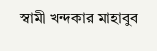স্বামী খন্দকার মাহাবুব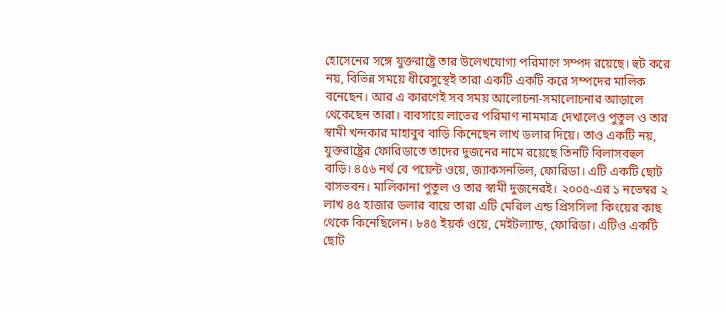হোসেনের সঙ্গে যুক্তরাষ্ট্রে তার উলেখযোগ্য পরিমাণে সম্পদ রয়েছে। হুট করে নয়, বিভিন্ন সময়ে ধীরেসুস্থেই তারা একটি একটি করে সম্পদের মালিক বনেছেন। আর এ কারণেই সব সময় আলোচনা-সমালোচনার আড়ালে থেকেছেন তারা। ব্যবসায়ে লাভের পরিমাণ নামমাত্র দেখালেও পুতুল ও তার স্বামী খন্দকার মাহাবুব বাড়ি কিনেছেন লাখ ডলার দিয়ে। তাও একটি নয়, যুক্তরাষ্ট্রের ফোরিডাতে তাদের দুজনের নামে রয়েছে তিনটি বিলাসবহুল বাড়ি। ৪৫৬ নর্থ বে পয়েন্ট ওয়ে, জ্যাকসনভিল, ফোরিডা। এটি একটি ছোট বাসভবন। মালিকানা পুতুল ও তার স্বামী দুজনেরই। ২০০৫-এর ১ নভেম্বর ২ লাখ ৪৫ হাজার ডলার ব্যয়ে তারা এটি মেরিল এন্ড প্রিসসিলা কিংয়ের কাছ থেকে কিনেছিলেন। ৮৪৫ ইয়র্ক ওয়ে, মেইটল্যান্ড, ফোরিডা। এটিও একটি ছোট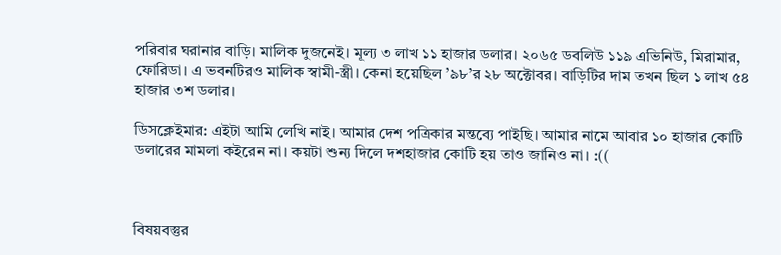পরিবার ঘরানার বাড়ি। মালিক দুজনেই। মূল্য ৩ লাখ ১১ হাজার ডলার। ২০৬৫ ডবলিউ ১১৯ এভিনিউ, মিরামার, ফোরিডা। এ ভবনটিরও মালিক স্বামী-স্ত্রী। কেনা হয়েছিল ’৯৮’র ২৮ অক্টোবর। বাড়িটির দাম তখন ছিল ১ লাখ ৫৪ হাজার ৩শ ডলার।

ডিসক্লেইমার: এইটা আমি লেখি নাই। আমার দেশ পত্রিকার মন্তব্যে পাইছি। আমার নামে আবার ১০ হাজার কোটি ডলারের মামলা কইরেন না। কয়টা শুন্য দিলে দশহাজার কোটি হয় তাও জানিও না। :((



বিষয়বস্তুর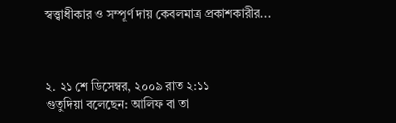স্বত্ত্বাধীকার ও সম্পূর্ণ দায় কেবলমাত্র প্রকাশকারীর...



২. ২১ শে ডিসেম্বর, ২০০৯ রাত ২:১১
গুতুদিয়া বলেছেন: আলিফ বা তা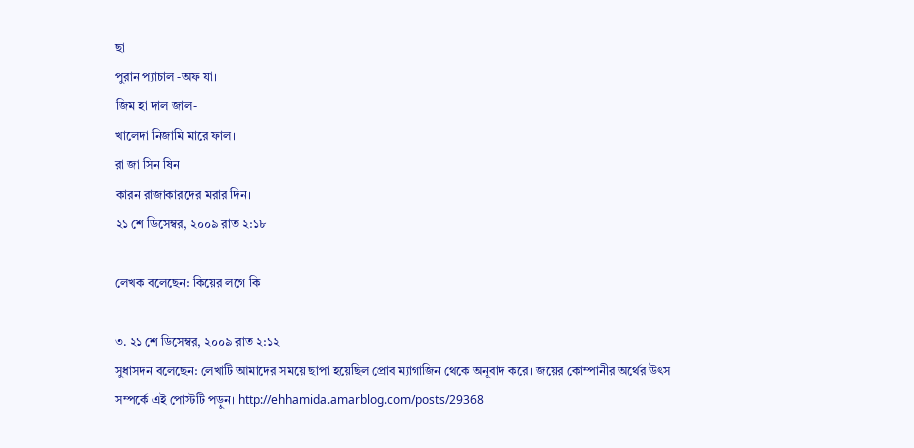ছা
পুরান প্যাচাল -অফ যা।
জিম হা দাল জাল-
খালেদা নিজামি মারে ফাল।
রা জা সিন ষিন
কারন রাজাকারদের মরার দিন।
২১ শে ডিসেম্বর, ২০০৯ রাত ২:১৮

লেখক বলেছেন: কিয়ের লগে কি

৩. ২১ শে ডিসেম্বর, ২০০৯ রাত ২:১২
সুধাসদন বলেছেন: লেখাটি আমাদের সময়ে ছাপা হয়েছিল প্রোব ম্যাগাজিন থেকে অনূবাদ করে। জয়ের কোম্পানীর অর্থের উৎস সম্পর্কে এই পোস্টটি পড়ুন। http://ehhamida.amarblog.com/posts/29368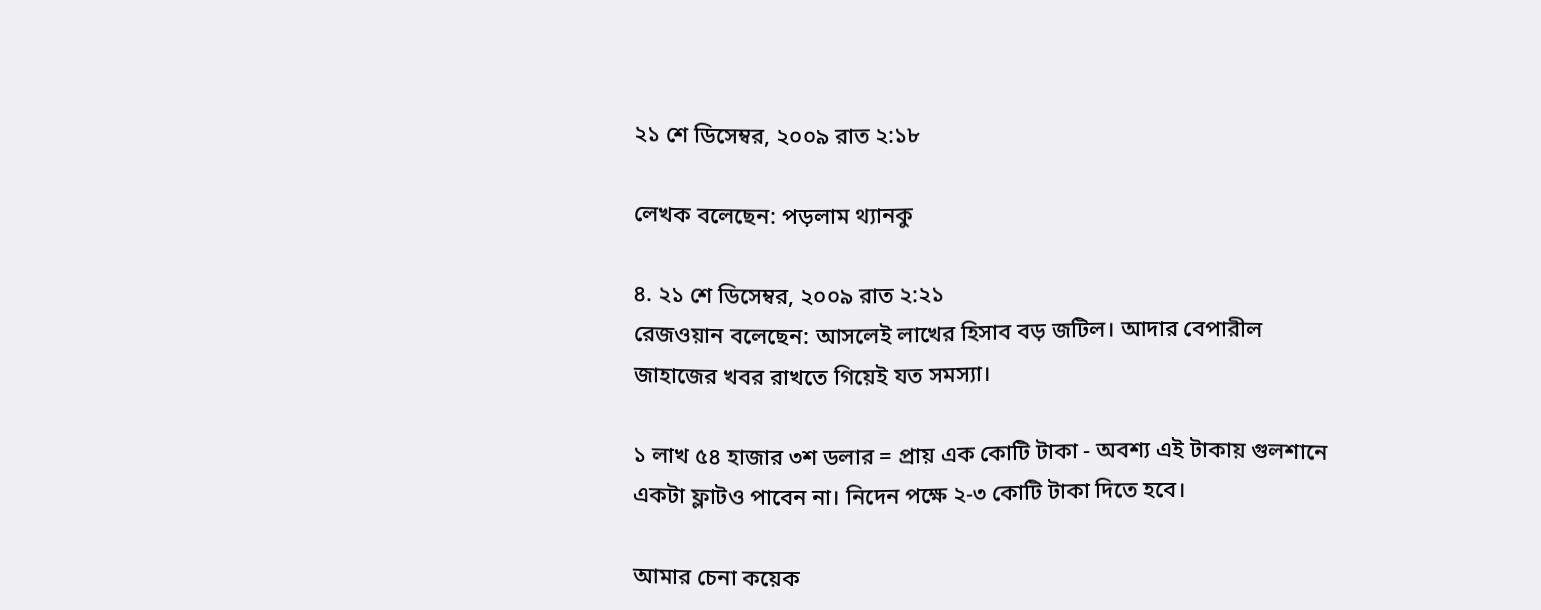২১ শে ডিসেম্বর, ২০০৯ রাত ২:১৮

লেখক বলেছেন: পড়লাম থ্যানকু

৪. ২১ শে ডিসেম্বর, ২০০৯ রাত ২:২১
রেজওয়ান বলেছেন: আসলেই লাখের হিসাব বড় জটিল। আদার বেপারীল জাহাজের খবর রাখতে গিয়েই যত সমস্যা।

১ লাখ ৫৪ হাজার ৩শ ডলার = প্রায় এক কোটি টাকা - অবশ্য এই টাকায় গুলশানে একটা ফ্লাটও পাবেন না। নিদেন পক্ষে ২-৩ কোটি টাকা দিতে হবে।

আমার চেনা কয়েক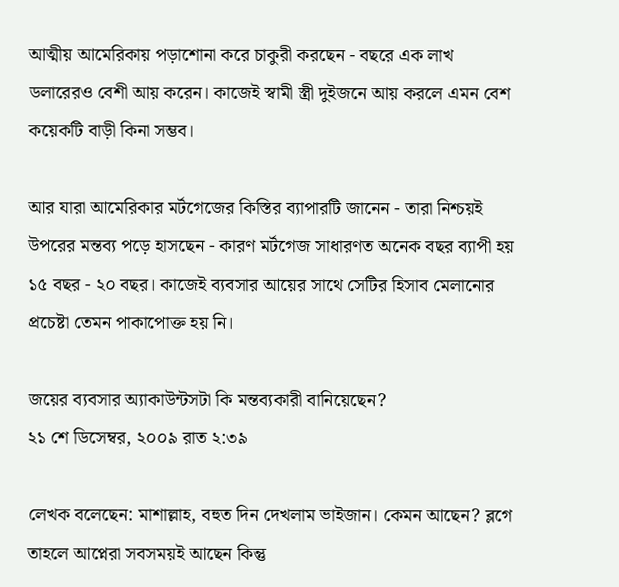আত্মীয় আমেরিকায় পড়াশোনা করে চাকুরী করছেন - বছরে এক লাখ ডলারেরও বেশী আয় করেন। কাজেই স্বামী স্ত্রী দুইজনে আয় করলে এমন বেশ কয়েকটি বাড়ী কিনা সম্ভব।

আর যারা আমেরিকার মর্টগেজের কিস্তির ব্যাপারটি জানেন - তারা নিশ্চয়ই উপরের মন্তব্য পড়ে হাসছেন - কারণ মর্টগেজ সাধারণত অনেক বছর ব্যাপী হয় ১৫ বছর - ২০ বছর। কাজেই ব্যবসার আয়ের সাথে সেটির হিসাব মেলানোর প্রচেষ্টা তেমন পাকাপোক্ত হয় নি।

জয়ের ব্যবসার অ্যাকাউন্টসটা কি মন্তব্যকারী বানিয়েছেন?
২১ শে ডিসেম্বর, ২০০৯ রাত ২:৩৯

লেখক বলেছেন: মাশাল্লাহ, বহুত দিন দেখলাম ভাইজান। কেমন আছেন? ব্লগে তাহলে আপ্নেরা সবসময়ই আছেন কিন্তু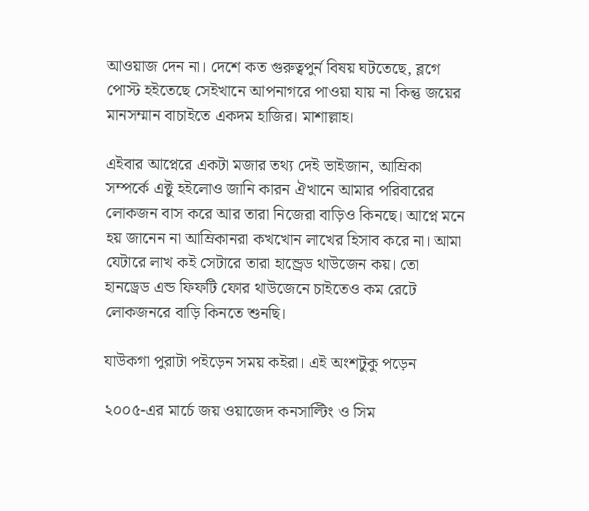আওয়াজ দেন না। দেশে কত গুরুত্বপুর্ন বিষয় ঘটতেছে, ব্লগে পোস্ট হইতেছে সেইখানে আপনাগরে পাওয়া যায় না কিন্তু জয়ের মানসম্মান বাচাইতে একদম হাজির। মাশাল্লাহ।

এইবার আপ্নেরে একটা মজার তথ্য দেই ভাইজান, আম্রিকা সম্পর্কে এক্টু হইলোও জানি কারন ঐখানে আমার পরিবারের লোকজন বাস করে আর তারা নিজেরা বাড়িও কিনছে। আপ্নে মনে হয় জানেন না আম্রিকানরা কখখোন লাখের হিসাব করে না। আমা যেটারে লাখ কই সেটারে তারা হান্ড্রেড থাউজেন কয়। তো হানড্রেড এন্ড ফিফটি ফোর থাউজেনে চাইতেও কম রেটে লোকজনরে বাড়ি কিনতে শুনছি।

যাউকগা পুরাটা পইড়েন সময় কইরা। এই অংশটুকু পড়েন

২০০৫-এর মার্চে জয় ওয়াজেদ কনসাল্টিং ও সিম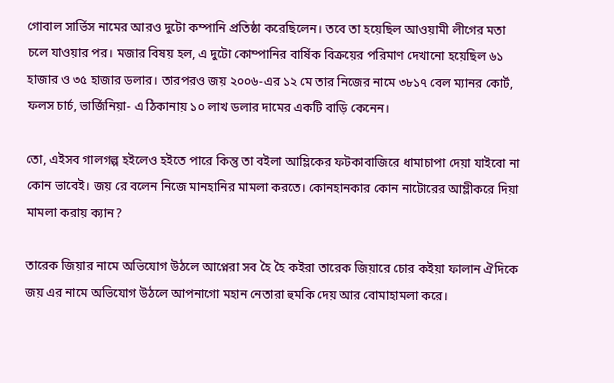গোবাল সার্ভিস নামের আরও দুটো কম্পানি প্রতিষ্ঠা করেছিলেন। তবে তা হয়েছিল আওয়ামী লীগের মতা চলে যাওয়ার পর। মজার বিষয় হল, এ দুটো কোম্পানির বার্ষিক বিক্রয়ের পরিমাণ দেখানো হয়েছিল ৬১ হাজার ও ৩৫ হাজার ডলার। তারপরও জয় ২০০৬-এর ১২ মে তার নিজের নামে ৩৮১৭ বেল ম্যানর কোর্ট, ফলস চার্চ, ভার্জিনিয়া- এ ঠিকানায় ১০ লাখ ডলার দামের একটি বাড়ি কেনেন।

তো, এইসব গালগল্প হইলেও হইতে পারে কিন্তু তা বইলা আম্লিকের ফটকাবাজিরে ধামাচাপা দেয়া যাইবো না কোন ভাবেই। জয় রে বলেন নিজে মানহানির মামলা করতে। কোনহানকার কোন নাটোরের আম্লীকরে দিয়া মামলা করায় ক্যান?

তারেক জিয়ার নামে অভিযোগ উঠলে আপ্নেরা সব হৈ হৈ কইরা তারেক জিয়ারে চোর কইয়া ফালান ঐদিকে জয় এর নামে অভিযোগ উঠলে আপনাগো মহান নেতারা হুমকি দেয় আর বোমাহামলা করে।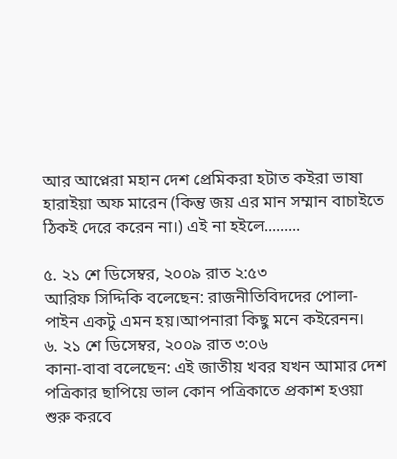আর আপ্নেরা মহান দেশ প্রেমিকরা হটাত কইরা ভাষা হারাইয়া অফ মারেন (কিন্তু জয় এর মান সম্মান বাচাইতে ঠিকই দেরে করেন না।) এই না হইলে.........

৫. ২১ শে ডিসেম্বর, ২০০৯ রাত ২:৫৩
আরিফ সিদ্দিকি বলেছেন: রাজনীতিবিদদের পোলা-পাইন একটু এমন হয়।আপনারা কিছু মনে কইরেনন।
৬. ২১ শে ডিসেম্বর, ২০০৯ রাত ৩:০৬
কানা-বাবা বলেছেন: এই জাতীয় খবর যখন আমার দেশ পত্রিকার ছাপিয়ে ভাল কোন পত্রিকাতে প্রকাশ হওয়া শুরু করবে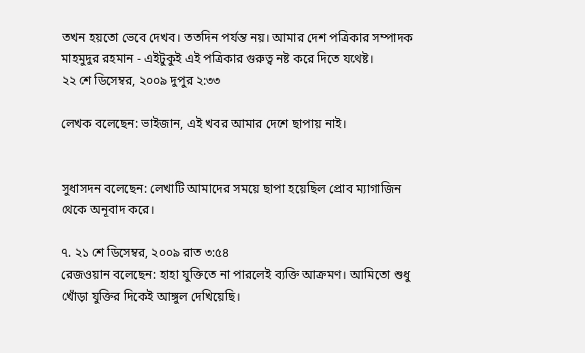তখন হয়তো ভেবে দেখব। ততদিন পর্যন্ত নয়। আমার দেশ পত্রিকার সম্পাদক মাহমুদুর রহমান - এইটুকুই এই পত্রিকার গুরুত্ব নষ্ট করে দিতে যথেষ্ট।
২২ শে ডিসেম্বর, ২০০৯ দুপুর ২:৩৩

লেখক বলেছেন: ভাইজান, এই খবর আমার দেশে ছাপায় নাই।


সুধাসদন বলেছেন: লেখাটি আমাদের সময়ে ছাপা হয়েছিল প্রোব ম্যাগাজিন থেকে অনূবাদ করে।

৭. ২১ শে ডিসেম্বর, ২০০৯ রাত ৩:৫৪
রেজওয়ান বলেছেন: হাহা যুক্তিতে না পারলেই ব্যক্তি আক্রমণ। আমিতো শুধু খোঁড়া যুক্তির দিকেই আঙ্গুল দেখিয়েছি।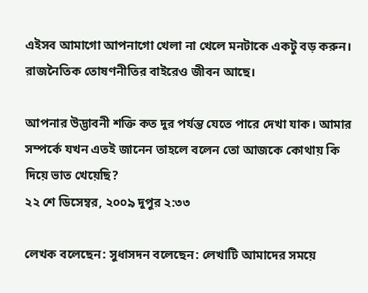এইসব আমাগো আপনাগো খেলা না খেলে মনটাকে একটু বড় করুন। রাজনৈতিক তোষণনীতির বাইরেও জীবন আছে।

আপনার উদ্ভাবনী শক্তি কত দুর পর্যন্ত যেতে পারে দেখা যাক। আমার সম্পর্কে যখন এতই জানেন তাহলে বলেন তো আজকে কোথায় কি দিয়ে ভাত খেয়েছি?
২২ শে ডিসেম্বর, ২০০৯ দুপুর ২:৩৩

লেখক বলেছেন: সুধাসদন বলেছেন: লেখাটি আমাদের সময়ে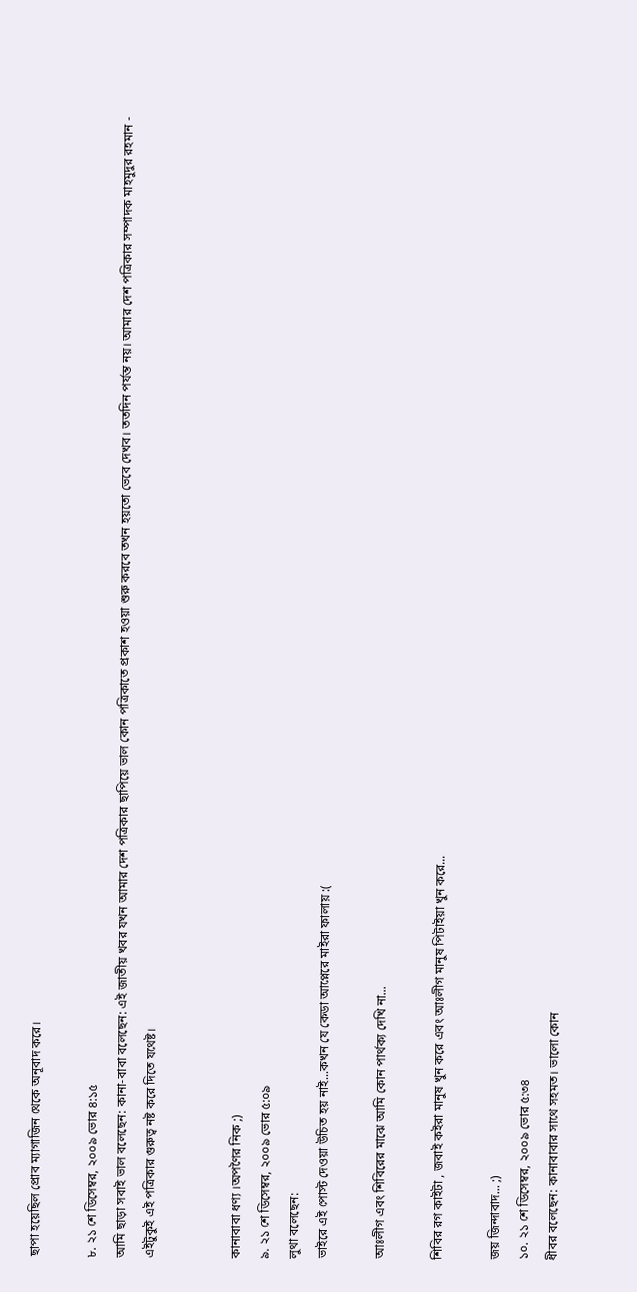ছাপা হয়েছিল প্রোব ম্যাগাজিন থেকে অনূবাদ করে।

৮. ২১ শে ডিসেম্বর, ২০০৯ ভোর ৪:১৫
আমি ছাড়া সবাই ভাল বলেছেন: কানা-বাবা বলেছেন: এই জাতীয় খবর যখন আমার দেশ পত্রিকার ছাপিয়ে ভাল কোন পত্রিকাতে প্রকাশ হওয়া শুরু করবে তখন হয়তো ভেবে দেখব। ততদিন পর্যন্ত নয়। আমার দেশ পত্রিকার সম্পাদক মাহমুদুর রহমান - এইটুকুই এই পত্রিকার গুরুত্ব নষ্ট করে দিতে যথেষ্ট।


কানাবাবা ধণ্য ।অপণৈর নিক ;)
৯. ২১ শে ডিসেম্বর, ২০০৯ ভোর ৫:০৯
লুথা বলেছেন:
ভাইরে এই পোস্ট দেওয়া উচিত হয় নাই...কখন যে কেডা আপ্নেরে মাইরা ফালায় :(

আঃলীগ এবং শিবিরের মাঝে আমি কোন পার্থক্য দেখি না...

শিবির রগ কাইটা , জবাই কইরা মানুষ খুন করে এবং আঃলীগ মানুষ পিটাইয়া খুন করে...

জয় জিন্দাবাদ... ;)
১০. ২১ শে ডিসেম্বর, ২০০৯ ভোর ৫:৩৪
ধীবর বলেছেন: কানাবাবার সাথে সহমত। ভালো কোন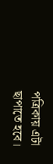পত্রিকায় এটা ছাপাতে হবে।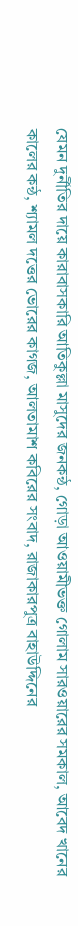যেমন দুর্নীতির দায়ে কারাবাসকারি আতিকুল্লা মাসুদের জনকন্ঠ, গোড়া আওয়ামীভক্ত গোলাম সারওয়ারের সমকাল, আবেদ খানের কালের কন্ঠ, শ্যামল দত্তের ভোরের কাগজ, আলতামাশ কবিরের সংবাদ, রাজাকারপুত্র বাহাউদ্দিনের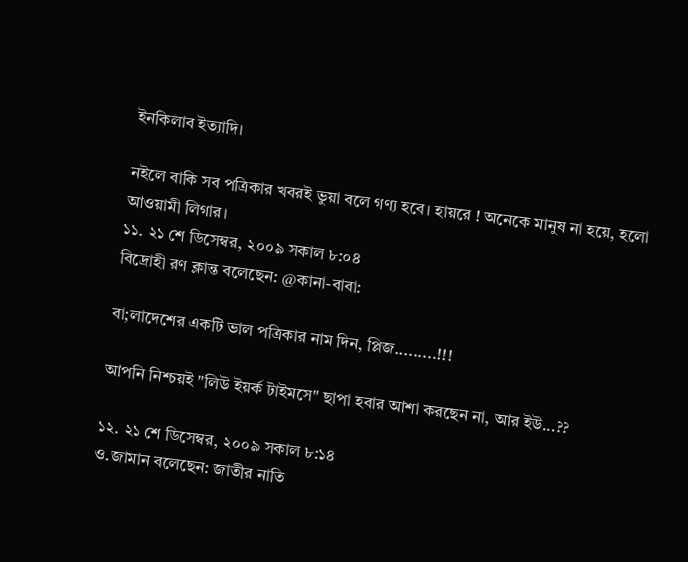ইনকিলাব ইত্যাদি।

নইলে বাকি সব পত্রিকার খবরই ভুয়া বলে গণ্য হবে। হায়রে ! অনেকে মানুষ না হয়ে, হলো আওয়ামী লিগার।
১১. ২১ শে ডিসেম্বর, ২০০৯ সকাল ৮:০৪
বিদ্রোহী রণ ক্লান্ত বলেছেন: @কানা-বাবা:

বা;লাদেশের একটি ভাল পত্রিকার নাম দিন, প্লিজ.........!!!

আপনি নিশ্চয়ই "লিউ ইয়র্ক টাইমসে" ছাপা হবার আশা করছেন না, আর ইউ...??

১২. ২১ শে ডিসেম্বর, ২০০৯ সকাল ৮:১৪
ও.জামান বলেছেন: জাতীর নাতি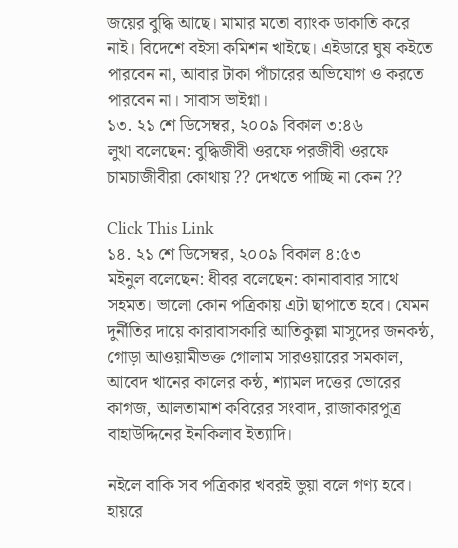জয়ের বুদ্ধি আছে। মামার মতো ব্যাংক ডাকাতি করে নাই। বিদেশে বইসা কমিশন খাইছে। এইডারে ঘুষ কইতে পারবেন না, আবার টাকা পাঁচারের অভিযোগ ও করতে পারবেন না। সাবাস ভাইগ্না।
১৩. ২১ শে ডিসেম্বর, ২০০৯ বিকাল ৩:৪৬
লুথা বলেছেন: বুদ্ধিজীবী ওরফে পরজীবী ওরফে চামচাজীবীরা কোথায় ?? দেখতে পাচ্ছি না কেন ??

Click This Link
১৪. ২১ শে ডিসেম্বর, ২০০৯ বিকাল ৪:৫৩
মইনুল বলেছেন: ধীবর বলেছেন: কানাবাবার সাথে সহমত। ভালো কোন পত্রিকায় এটা ছাপাতে হবে। যেমন দুর্নীতির দায়ে কারাবাসকারি আতিকুল্লা মাসুদের জনকন্ঠ, গোড়া আওয়ামীভক্ত গোলাম সারওয়ারের সমকাল, আবেদ খানের কালের কন্ঠ, শ্যামল দত্তের ভোরের কাগজ, আলতামাশ কবিরের সংবাদ, রাজাকারপুত্র বাহাউদ্দিনের ইনকিলাব ইত্যাদি।

নইলে বাকি সব পত্রিকার খবরই ভুয়া বলে গণ্য হবে। হায়রে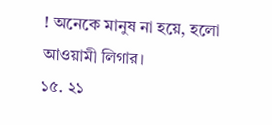! অনেকে মানুষ না হয়ে, হলো আওয়ামী লিগার।
১৫. ২১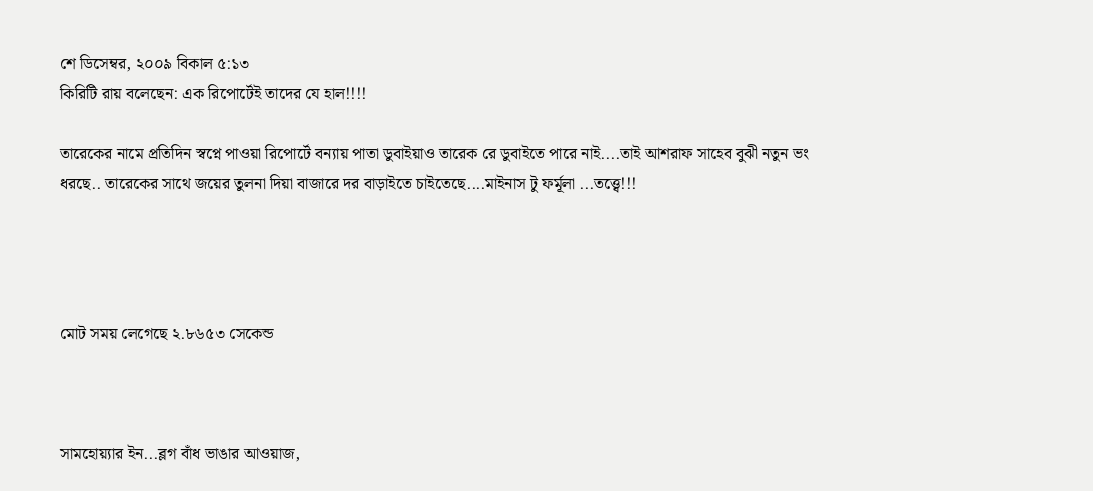শে ডিসেম্বর, ২০০৯ বিকাল ৫:১৩
কিরিটি রায় বলেছেন: এক রিপোর্টেই তাদের যে হাল!!!!

তারেকের নামে প্রতিদিন স্বপ্নে পাওয়া রিপোর্টে বন্যায় পাতা ডুবাইয়াও তারেক রে ডুবাইতে পারে নাই....তাই আশরাফ সাহেব বুঝী নতুন ভং ধরছে.. তারেকের সাথে জয়ের তুলনা দিয়া বাজারে দর বাড়াইতে চাইতেছে....মাইনাস টু ফর্মূলা ...তত্ত্বে!!!




মোট সময় লেগেছে ২.৮৬৫৩ সেকেন্ড



সামহোয়‍্যার ইন...ব্লগ বাঁধ ভাঙার আওয়াজ,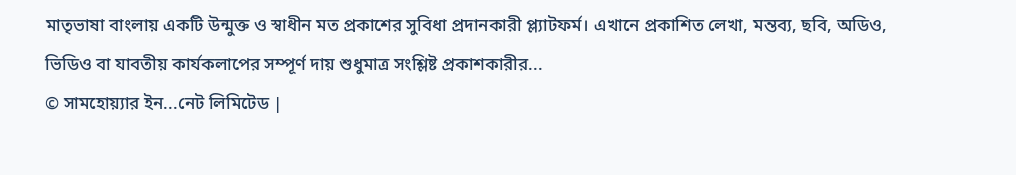মাতৃভাষা বাংলায় একটি উন্মুক্ত ও স্বাধীন মত প্রকাশের সুবিধা প্রদানকারী প্ল্যাটফর্ম। এখানে প্রকাশিত লেখা, মন্তব‍্য, ছবি, অডিও, ভিডিও বা যাবতীয় কার্যকলাপের সম্পূর্ণ দায় শুধুমাত্র সংশ্লিষ্ট প্রকাশকারীর...
© সামহোয়্যার ইন...নেট লিমিটেড |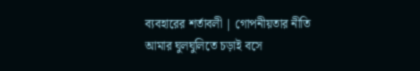ব্যবহারের শর্তাবলী | গোপনীয়তার নীতি
আমার ঘুলঘুলিতে চড়াই বসে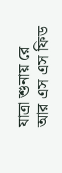যাত্রা শুনায় রে
আর এস এস ফিড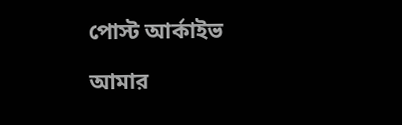পোস্ট আর্কাইভ

আমার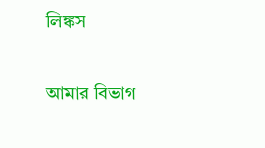লিঙ্কস

আমার বিভাগ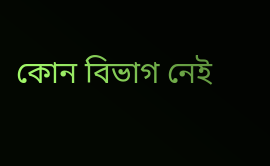কোন বিভাগ নেই